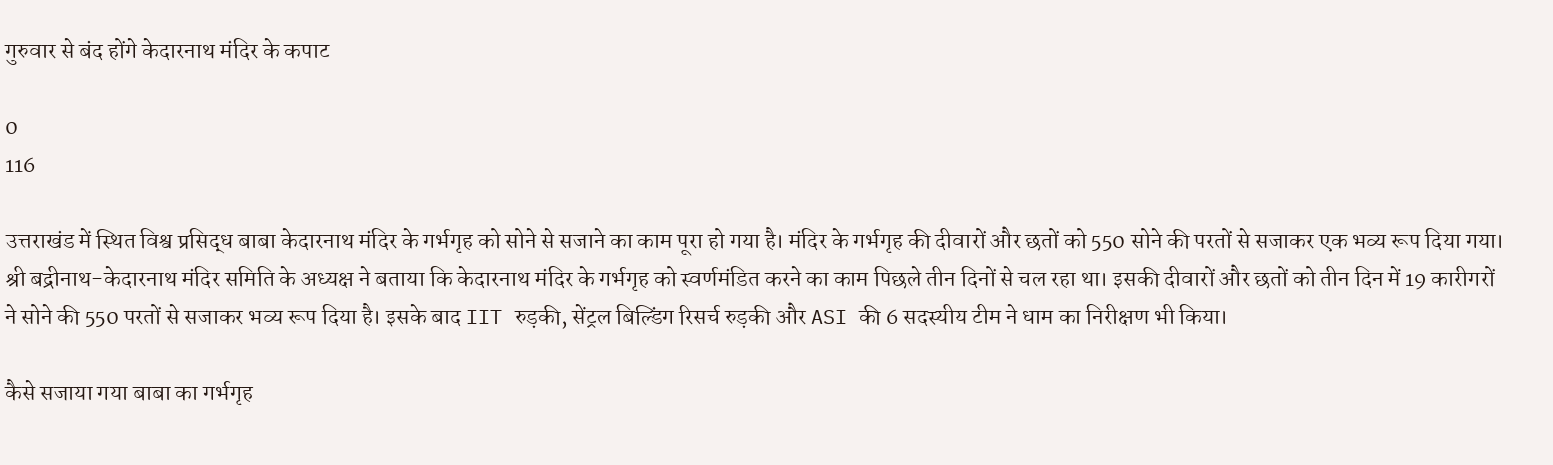गुरुवार से बंद होंगे केदारनाथ मंदिर के कपाट

0
116

उत्तराखंड में स्थित विश्व प्रसिद्ध बाबा केदारनाथ मंदिर के गर्भगृह को सोने से सजाने का काम पूरा हो गया है। मंदिर के गर्भगृह की दीवारों और छतों को 550 सोने की परतों से सजाकर एक भव्य रूप दिया गया। श्री बद्रीनाथ-केदारनाथ मंदिर समिति के अध्यक्ष ने बताया कि केदारनाथ मंदिर के गर्भगृह को स्वर्णमंडित करने का काम पिछले तीन दिनों से चल रहा था। इसकी दीवारों और छतों को तीन दिन में 19 कारीगरों ने सोने की 550 परतों से सजाकर भव्य रूप दिया है। इसके बाद IIT रुड़की, सेंट्रल बिल्डिंग रिसर्च रुड़की और ASI की 6 सदस्यीय टीम ने धाम का निरीक्षण भी किया।

कैसे सजाया गया बाबा का गर्भगृह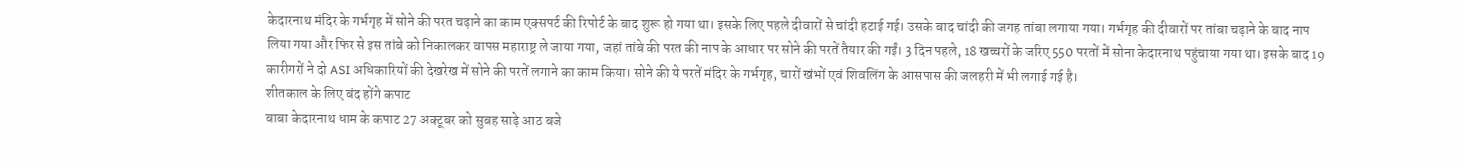केदारनाथ मंदिर के गर्भगृह में सोने की परत चढ़ाने का काम एक्सपर्ट की रिपोर्ट के बाद शुरू हो गया था। इसके लिए पहले दीवारों से चांदी हटाई गई। उसके बाद चांदी की जगह तांबा लगाया गया। गर्भगृह की दीवारों पर तांबा चढ़ाने के बाद नाप लिया गया और फिर से इस तांबे को निकालकर वापस महाराष्ट्र ले जाया गया, जहां तांबे की परत की नाप के आधार पर सोने की परतें तैयार की गईं। 3 दिन पहले, 18 खच्चरों के जरिए 550 परतों में सोना केदारनाथ पहुंचाया गया था। इसके बाद 19 कारीगरों ने दो ASI अधिकारियों की देखरेख में सोने की परतें लगाने का काम किया। सोने की ये परतें मंदिर के गर्भगृह, चारों खंभों एवं शिवलिंग के आसपास की जलहरी में भी लगाई गई है।
शीतकाल के लिए बंद होंगे कपाट
बाबा केदारनाथ धाम के कपाट 27 अक्टूबर को सुबह साढ़े आठ बजे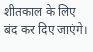शीतकाल के लिए बंद कर दिए जाएंगे।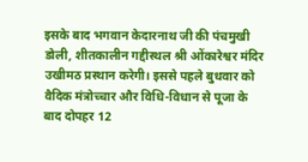इसके बाद भगवान केदारनाथ जी की पंचमुखी डोली, शीतकालीन गद्दीस्थल श्री ओंकारेश्वर मंदिर उखीमठ प्रस्थान करेगी। इससे पहले बुधवार को वैदिक मंत्रोच्चार और विधि-विधान से पूजा के बाद दोपहर 12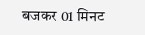बजकर 01 मिनट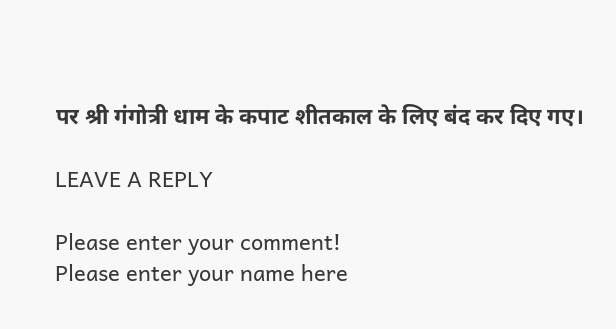पर श्री गंगोत्री धाम के कपाट शीतकाल के लिए बंद कर दिए गए।

LEAVE A REPLY

Please enter your comment!
Please enter your name here